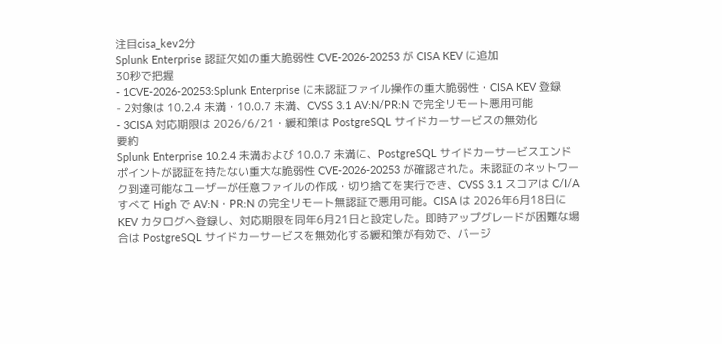注目cisa_kev2分
Splunk Enterprise 認証欠如の重大脆弱性 CVE-2026-20253 が CISA KEV に追加
30秒で把握
- 1CVE-2026-20253:Splunk Enterprise に未認証ファイル操作の重大脆弱性・CISA KEV 登録
- 2対象は 10.2.4 未満・10.0.7 未満、CVSS 3.1 AV:N/PR:N で完全リモート悪用可能
- 3CISA 対応期限は 2026/6/21・緩和策は PostgreSQL サイドカーサービスの無効化
要約
Splunk Enterprise 10.2.4 未満および 10.0.7 未満に、PostgreSQL サイドカーサービスエンドポイントが認証を持たない重大な脆弱性 CVE-2026-20253 が確認された。未認証のネットワーク到達可能なユーザーが任意ファイルの作成・切り捨てを実行でき、CVSS 3.1 スコアは C/I/A すべて High で AV:N・PR:N の完全リモート無認証で悪用可能。CISA は 2026年6月18日に KEV カタログへ登録し、対応期限を同年6月21日と設定した。即時アップグレードが困難な場合は PostgreSQL サイドカーサービスを無効化する緩和策が有効で、バージ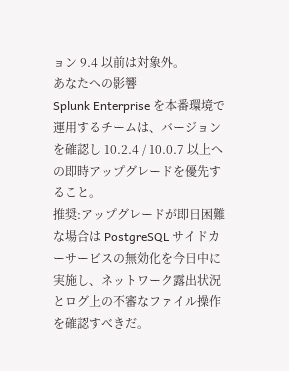ョン 9.4 以前は対象外。
あなたへの影響
Splunk Enterprise を本番環境で運用するチームは、バージョンを確認し 10.2.4 / 10.0.7 以上への即時アップグレードを優先すること。
推奨:アップグレードが即日困難な場合は PostgreSQL サイドカーサービスの無効化を今日中に実施し、ネットワーク露出状況とログ上の不審なファイル操作を確認すべきだ。